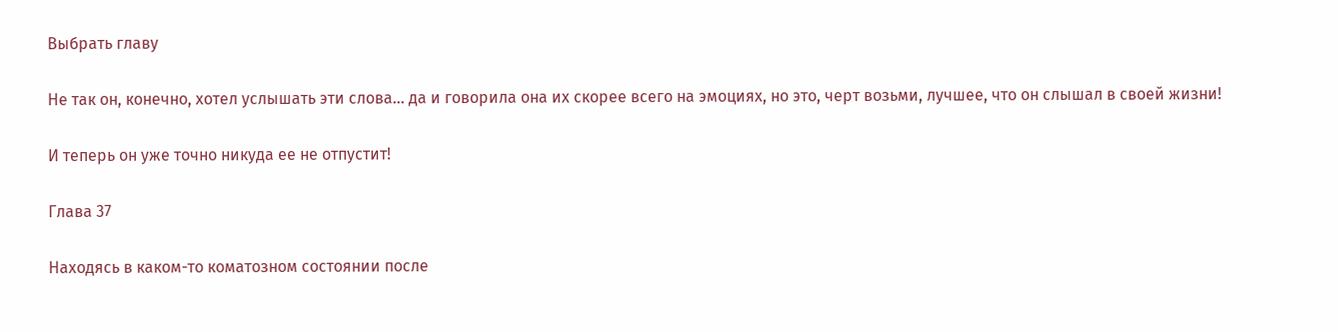Выбрать главу

Не так он, конечно, хотел услышать эти слова… да и говорила она их скорее всего на эмоциях, но это, черт возьми, лучшее, что он слышал в своей жизни!

И теперь он уже точно никуда ее не отпустит!

Глава 37

Находясь в каком-то коматозном состоянии после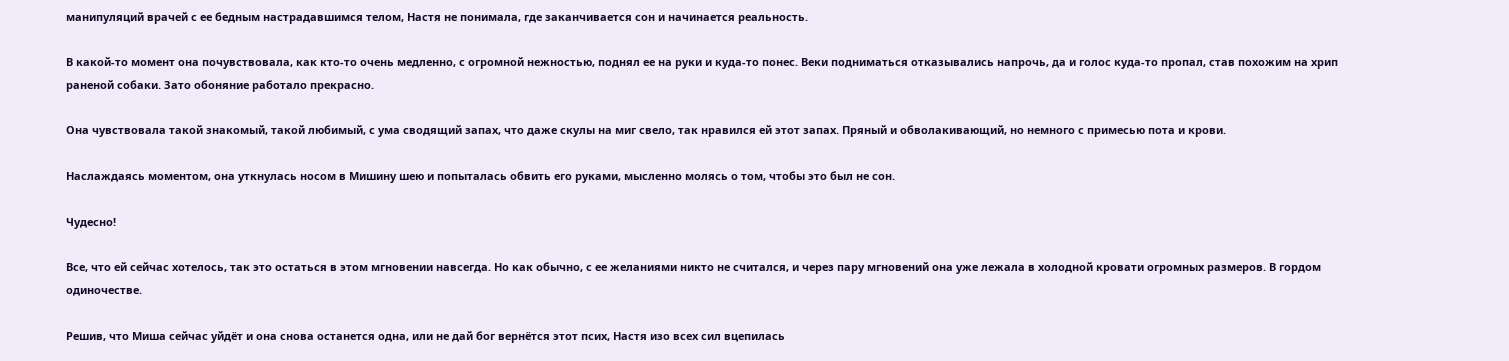манипуляций врачей с ее бедным настрадавшимся телом, Настя не понимала, где заканчивается сон и начинается реальность.

В какой-то момент она почувствовала, как кто-то очень медленно, с огромной нежностью, поднял ее на руки и куда-то понес. Веки подниматься отказывались напрочь, да и голос куда-то пропал, став похожим на хрип раненой собаки. Зато обоняние работало прекрасно.

Она чувствовала такой знакомый, такой любимый, с ума сводящий запах, что даже скулы на миг свело, так нравился ей этот запах. Пряный и обволакивающий, но немного с примесью пота и крови.

Наслаждаясь моментом, она уткнулась носом в Мишину шею и попыталась обвить его руками, мысленно молясь о том, чтобы это был не сон.

Чудесно!

Все, что ей сейчас хотелось, так это остаться в этом мгновении навсегда. Но как обычно, с ее желаниями никто не считался, и через пару мгновений она уже лежала в холодной кровати огромных размеров. В гордом одиночестве.

Решив, что Миша сейчас уйдёт и она снова останется одна, или не дай бог вернётся этот псих, Настя изо всех сил вцепилась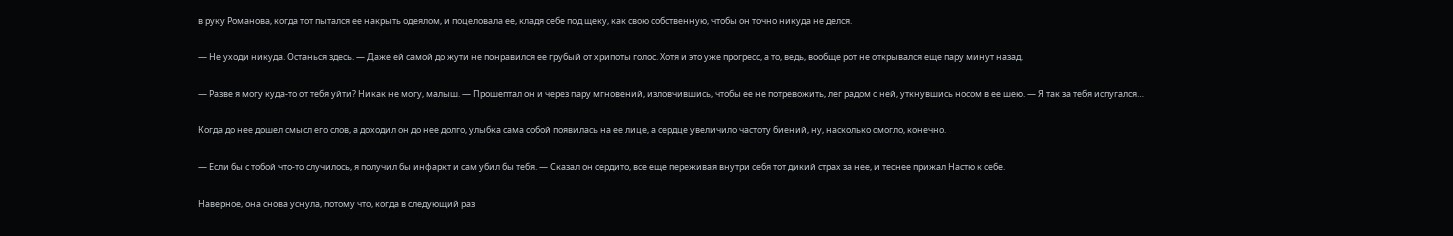в руку Романова, когда тот пытался ее накрыть одеялом, и поцеловала ее, кладя себе под щеку, как свою собственную, чтобы он точно никуда не делся.

— Не уходи никуда. Останься здесь. — Даже ей самой до жути не понравился ее грубый от хрипоты голос. Хотя и это уже прогресс, а то, ведь, вообще рот не открывался еще пару минут назад.

— Разве я могу куда-то от тебя уйти? Никак не могу, малыш. — Прошептал он и через пару мгновений, изловчившись, чтобы ее не потревожить, лег радом с ней, уткнувшись носом в ее шею. — Я так за тебя испугался…

Когда до нее дошел смысл его слов, а доходил он до нее долго, улыбка сама собой появилась на ее лице, а сердце увеличило частоту биений, ну, насколько смогло, конечно.

— Если бы с тобой что-то случилось, я получил бы инфаркт и сам убил бы тебя. — Сказал он сердито, все еще переживая внутри себя тот дикий страх за нее, и теснее прижал Настю к себе.

Наверное, она снова уснула, потому что, когда в следующий раз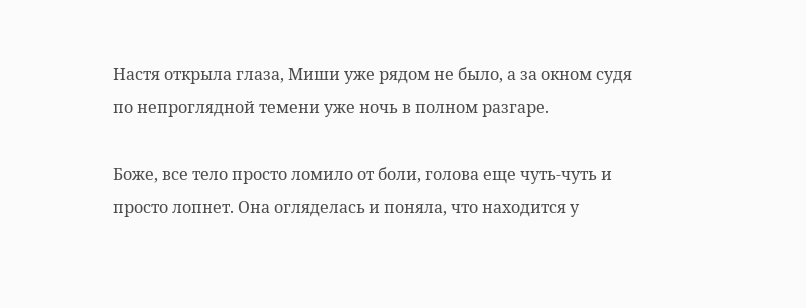Настя открыла глаза, Миши уже рядом не было, а за окном судя по непроглядной темени уже ночь в полном разгаре.

Боже, все тело просто ломило от боли, голова еще чуть-чуть и просто лопнет. Она огляделась и поняла, что находится у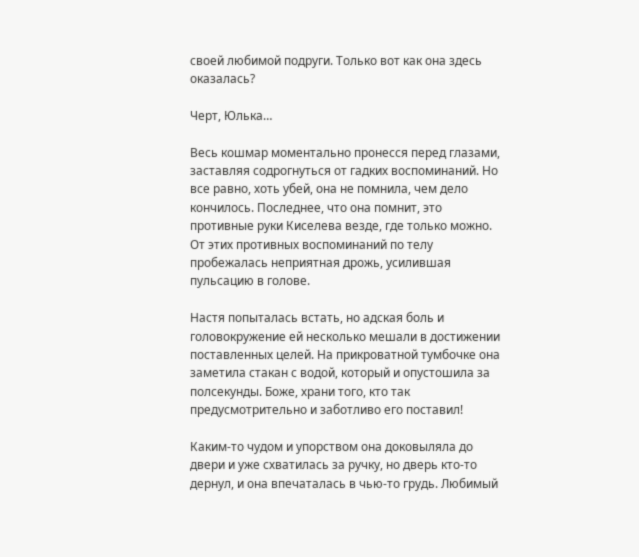своей любимой подруги. Только вот как она здесь оказалась?

Черт, Юлька…

Весь кошмар моментально пронесся перед глазами, заставляя содрогнуться от гадких воспоминаний. Но все равно, хоть убей, она не помнила, чем дело кончилось. Последнее, что она помнит, это противные руки Киселева везде, где только можно. От этих противных воспоминаний по телу пробежалась неприятная дрожь, усилившая пульсацию в голове.

Настя попыталась встать, но адская боль и головокружение ей несколько мешали в достижении поставленных целей. На прикроватной тумбочке она заметила стакан с водой, который и опустошила за полсекунды. Боже, храни того, кто так предусмотрительно и заботливо его поставил!

Каким-то чудом и упорством она доковыляла до двери и уже схватилась за ручку, но дверь кто-то дернул, и она впечаталась в чью-то грудь. Любимый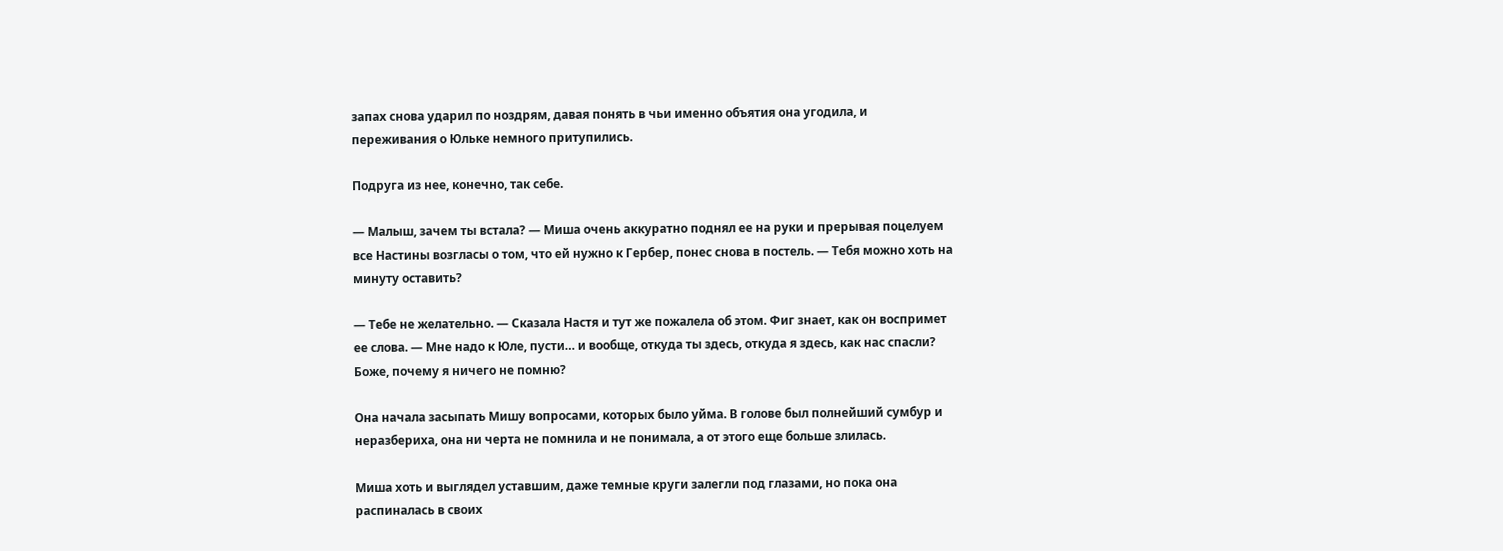запах снова ударил по ноздрям, давая понять в чьи именно объятия она угодила, и переживания о Юльке немного притупились.

Подруга из нее, конечно, так себе.

— Малыш, зачем ты встала? — Миша очень аккуратно поднял ее на руки и прерывая поцелуем все Настины возгласы о том, что ей нужно к Гербер, понес снова в постель. — Тебя можно хоть на минуту оставить?

— Тебе не желательно. — Сказала Настя и тут же пожалела об этом. Фиг знает, как он воспримет ее слова. — Мне надо к Юле, пусти… и вообще, откуда ты здесь, откуда я здесь, как нас спасли? Боже, почему я ничего не помню?

Она начала засыпать Мишу вопросами, которых было уйма. В голове был полнейший сумбур и неразбериха, она ни черта не помнила и не понимала, а от этого еще больше злилась.

Миша хоть и выглядел уставшим, даже темные круги залегли под глазами, но пока она распиналась в своих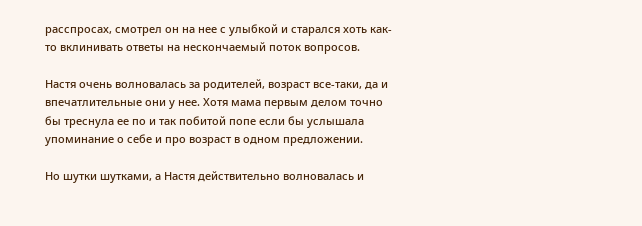расспросах, смотрел он на нее с улыбкой и старался хоть как-то вклинивать ответы на нескончаемый поток вопросов.

Настя очень волновалась за родителей, возраст все-таки, да и впечатлительные они у нее. Хотя мама первым делом точно бы треснула ее по и так побитой попе если бы услышала упоминание о себе и про возраст в одном предложении.

Но шутки шутками, а Настя действительно волновалась и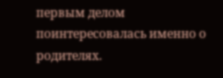первым делом поинтересовалась именно о родителях.